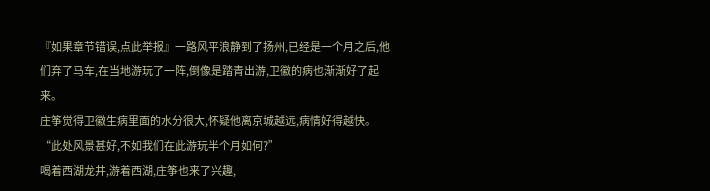『如果章节错误,点此举报』一路风平浪静到了扬州,已经是一个月之后,他们弃了马车,在当地游玩了一阵,倒像是踏青出游,卫徽的病也渐渐好了起来。
庄筝觉得卫徽生病里面的水分很大,怀疑他离京城越远,病情好得越快。
“此处风景甚好,不如我们在此游玩半个月如何?”
喝着西湖龙井,游着西湖,庄筝也来了兴趣,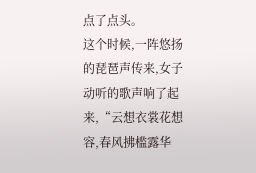点了点头。
这个时候,一阵悠扬的琵琶声传来,女子动听的歌声响了起来,“云想衣裳花想容,春风拂槛露华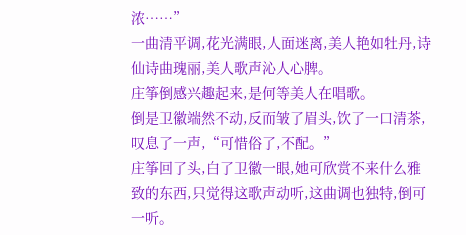浓……”
一曲清平调,花光满眼,人面迷离,美人艳如牡丹,诗仙诗曲瑰丽,美人歌声沁人心脾。
庄筝倒感兴趣起来,是何等美人在唱歌。
倒是卫徽端然不动,反而皱了眉头,饮了一口清茶,叹息了一声,“可惜俗了,不配。”
庄筝回了头,白了卫徽一眼,她可欣赏不来什么雅致的东西,只觉得这歌声动听,这曲调也独特,倒可一听。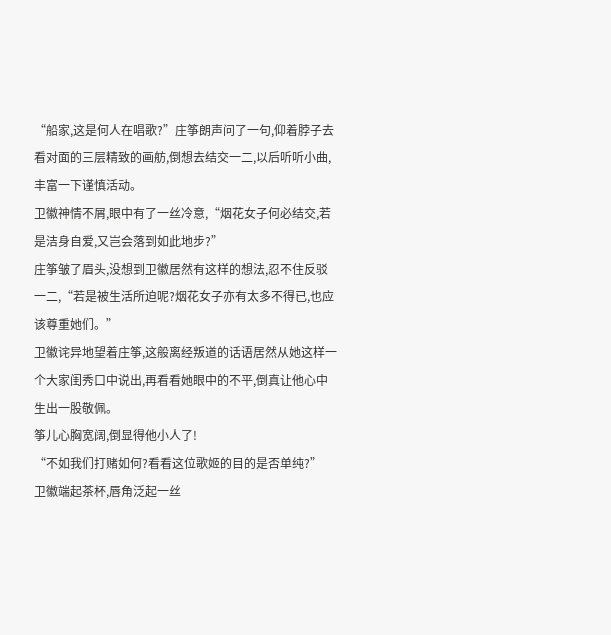“船家,这是何人在唱歌?”庄筝朗声问了一句,仰着脖子去看对面的三层精致的画舫,倒想去结交一二,以后听听小曲,丰富一下谨慎活动。
卫徽神情不屑,眼中有了一丝冷意,“烟花女子何必结交,若是洁身自爱,又岂会落到如此地步?”
庄筝皱了眉头,没想到卫徽居然有这样的想法,忍不住反驳一二,“若是被生活所迫呢?烟花女子亦有太多不得已,也应该尊重她们。”
卫徽诧异地望着庄筝,这般离经叛道的话语居然从她这样一个大家闺秀口中说出,再看看她眼中的不平,倒真让他心中生出一股敬佩。
筝儿心胸宽阔,倒显得他小人了!
“不如我们打赌如何?看看这位歌姬的目的是否单纯?”
卫徽端起茶杯,唇角泛起一丝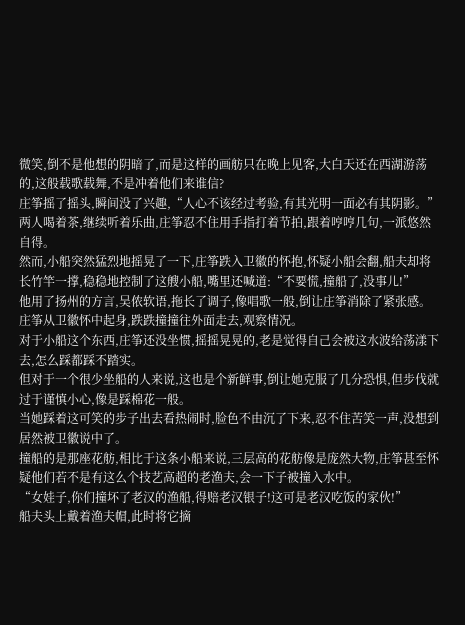微笑,倒不是他想的阴暗了,而是这样的画舫只在晚上见客,大白天还在西湖游荡的,这般载歌载舞,不是冲着他们来谁信?
庄筝摇了摇头,瞬间没了兴趣,“人心不该经过考验,有其光明一面必有其阴影。”
两人喝着茶,继续听着乐曲,庄筝忍不住用手指打着节拍,跟着哼哼几句,一派悠然自得。
然而,小船突然猛烈地摇晃了一下,庄筝跌入卫徽的怀抱,怀疑小船会翻,船夫却将长竹竿一撑,稳稳地控制了这艘小船,嘴里还喊道:“不要慌,撞船了,没事儿!”
他用了扬州的方言,吴侬软语,拖长了调子,像唱歌一般,倒让庄筝消除了紧张感。
庄筝从卫徽怀中起身,跌跌撞撞往外面走去,观察情况。
对于小船这个东西,庄筝还没坐惯,摇摇晃晃的,老是觉得自己会被这水波给荡漾下去,怎么踩都踩不踏实。
但对于一个很少坐船的人来说,这也是个新鲜事,倒让她克服了几分恐惧,但步伐就过于谨慎小心,像是踩棉花一般。
当她踩着这可笑的步子出去看热闹时,脸色不由沉了下来,忍不住苦笑一声,没想到居然被卫徽说中了。
撞船的是那座花舫,相比于这条小船来说,三层高的花舫像是庞然大物,庄筝甚至怀疑他们若不是有这么个技艺高超的老渔夫,会一下子被撞入水中。
“女娃子,你们撞坏了老汉的渔船,得赔老汉银子!这可是老汉吃饭的家伙!”
船夫头上戴着渔夫帽,此时将它摘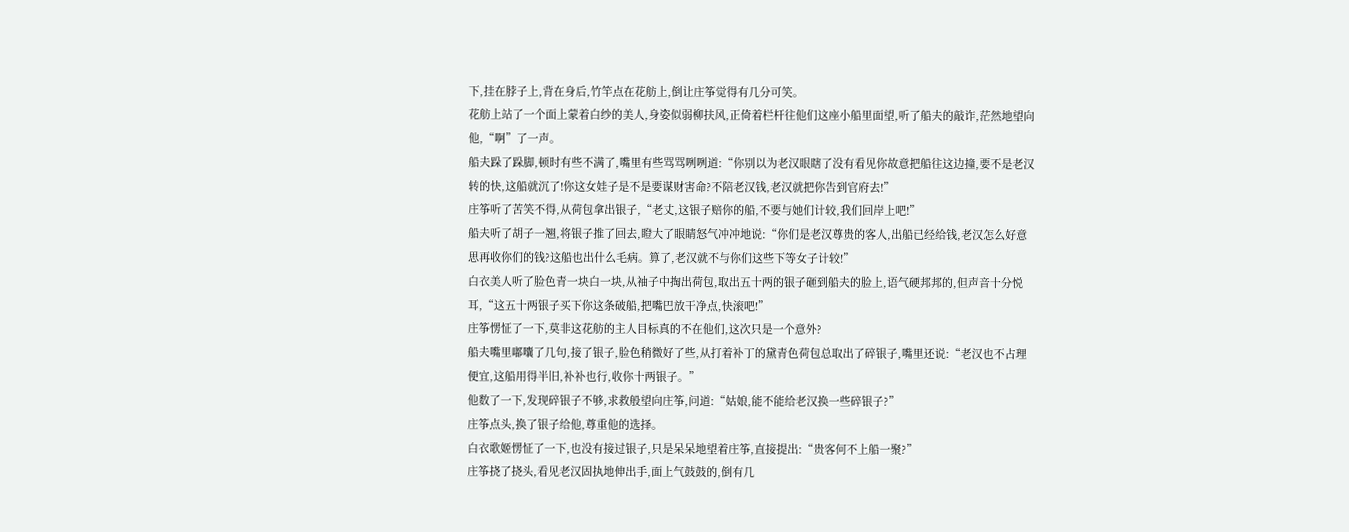下,挂在脖子上,背在身后,竹竿点在花舫上,倒让庄筝觉得有几分可笑。
花舫上站了一个面上蒙着白纱的美人,身姿似弱柳扶风,正倚着栏杆往他们这座小船里面望,听了船夫的敲诈,茫然地望向他,“啊”了一声。
船夫跺了跺脚,顿时有些不满了,嘴里有些骂骂咧咧道:“你别以为老汉眼瞎了没有看见你故意把船往这边撞,要不是老汉转的快,这船就沉了!你这女娃子是不是要谋财害命?不陪老汉钱,老汉就把你告到官府去!”
庄筝听了苦笑不得,从荷包拿出银子,“老丈,这银子赔你的船,不要与她们计较,我们回岸上吧!”
船夫听了胡子一翘,将银子推了回去,瞪大了眼睛怒气冲冲地说:“你们是老汉尊贵的客人,出船已经给钱,老汉怎么好意思再收你们的钱?这船也出什么毛病。算了,老汉就不与你们这些下等女子计较!”
白衣美人听了脸色青一块白一块,从袖子中掏出荷包,取出五十两的银子砸到船夫的脸上,语气硬邦邦的,但声音十分悦耳,“这五十两银子买下你这条破船,把嘴巴放干净点,快滚吧!”
庄筝愣怔了一下,莫非这花舫的主人目标真的不在他们,这次只是一个意外?
船夫嘴里嘟囔了几句,接了银子,脸色稍微好了些,从打着补丁的黛青色荷包总取出了碎银子,嘴里还说:“老汉也不占理便宜,这船用得半旧,补补也行,收你十两银子。”
他数了一下,发现碎银子不够,求救般望向庄筝,问道:“姑娘,能不能给老汉换一些碎银子?”
庄筝点头,换了银子给他,尊重他的选择。
白衣歌姬愣怔了一下,也没有接过银子,只是呆呆地望着庄筝,直接提出:“贵客何不上船一聚?”
庄筝挠了挠头,看见老汉固执地伸出手,面上气鼓鼓的,倒有几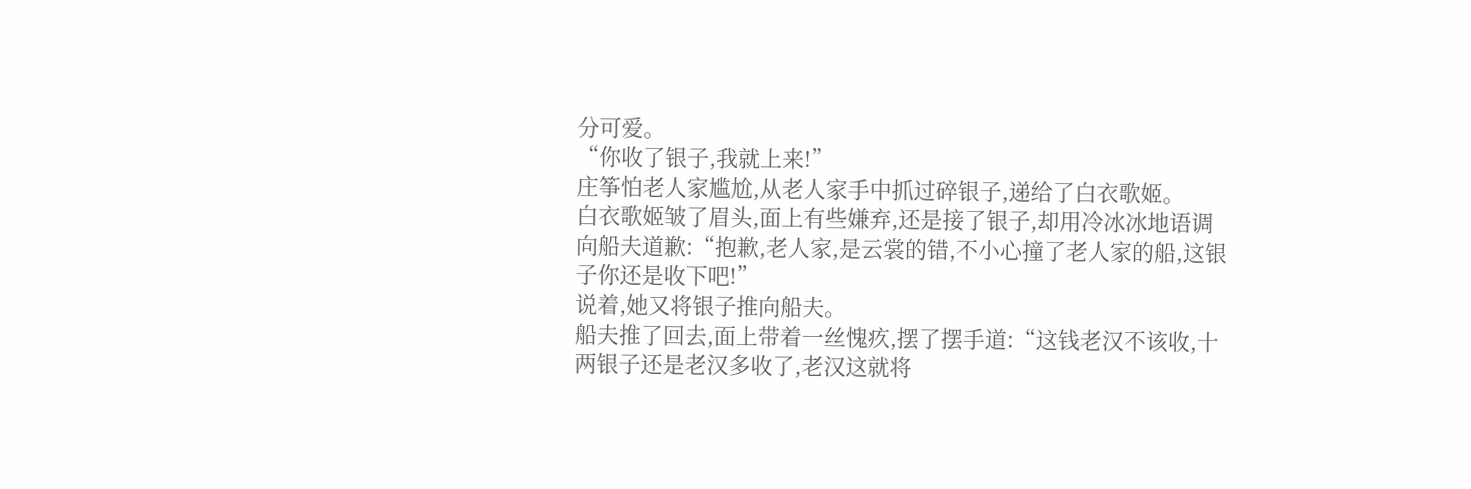分可爱。
“你收了银子,我就上来!”
庄筝怕老人家尴尬,从老人家手中抓过碎银子,递给了白衣歌姬。
白衣歌姬皱了眉头,面上有些嫌弃,还是接了银子,却用冷冰冰地语调向船夫道歉:“抱歉,老人家,是云裳的错,不小心撞了老人家的船,这银子你还是收下吧!”
说着,她又将银子推向船夫。
船夫推了回去,面上带着一丝愧疚,摆了摆手道:“这钱老汉不该收,十两银子还是老汉多收了,老汉这就将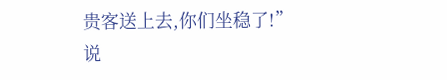贵客送上去,你们坐稳了!”
说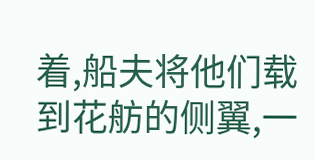着,船夫将他们载到花舫的侧翼,一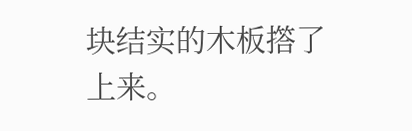块结实的木板撘了上来。